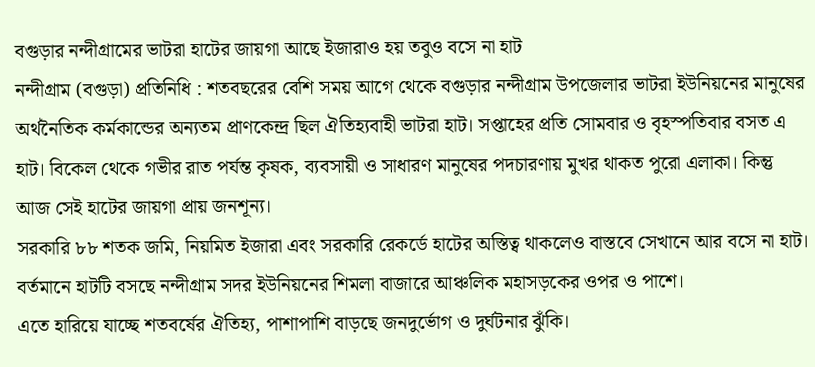বগুড়ার নন্দীগ্রামের ভাটরা হাটের জায়গা আছে ইজারাও হয় তবুও বসে না হাট
নন্দীগ্রাম (বগুড়া) প্রতিনিধি : শতবছরের বেশি সময় আগে থেকে বগুড়ার নন্দীগ্রাম উপজেলার ভাটরা ইউনিয়নের মানুষের অর্থনৈতিক কর্মকান্ডের অন্যতম প্রাণকেন্দ্র ছিল ঐতিহ্যবাহী ভাটরা হাট। সপ্তাহের প্রতি সোমবার ও বৃহস্পতিবার বসত এ হাট। বিকেল থেকে গভীর রাত পর্যন্ত কৃষক, ব্যবসায়ী ও সাধারণ মানুষের পদচারণায় মুখর থাকত পুরো এলাকা। কিন্তু আজ সেই হাটের জায়গা প্রায় জনশূন্য।
সরকারি ৮৮ শতক জমি, নিয়মিত ইজারা এবং সরকারি রেকর্ডে হাটের অস্তিত্ব থাকলেও বাস্তবে সেখানে আর বসে না হাট। বর্তমানে হাটটি বসছে নন্দীগ্রাম সদর ইউনিয়নের শিমলা বাজারে আঞ্চলিক মহাসড়কের ওপর ও পাশে।
এতে হারিয়ে যাচ্ছে শতবর্ষের ঐতিহ্য, পাশাপাশি বাড়ছে জনদুর্ভোগ ও দুর্ঘটনার ঝুঁকি।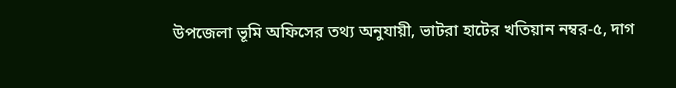উপজেলা ভূমি অফিসের তথ্য অনুযায়ী, ভাটরা হাটের খতিয়ান নম্বর-৫, দাগ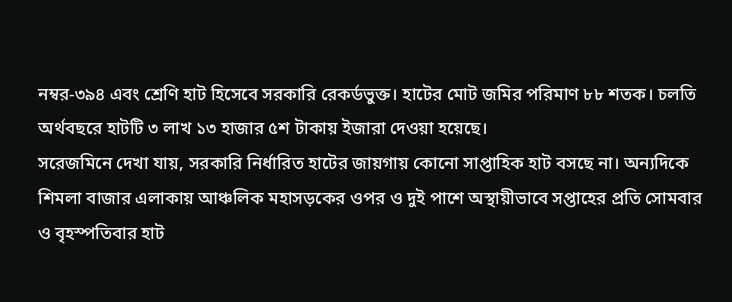নম্বর-৩৯৪ এবং শ্রেণি হাট হিসেবে সরকারি রেকর্ডভুক্ত। হাটের মোট জমির পরিমাণ ৮৮ শতক। চলতি অর্থবছরে হাটটি ৩ লাখ ১৩ হাজার ৫শ টাকায় ইজারা দেওয়া হয়েছে।
সরেজমিনে দেখা যায়, সরকারি নির্ধারিত হাটের জায়গায় কোনো সাপ্তাহিক হাট বসছে না। অন্যদিকে শিমলা বাজার এলাকায় আঞ্চলিক মহাসড়কের ওপর ও দুই পাশে অস্থায়ীভাবে সপ্তাহের প্রতি সোমবার ও বৃহস্পতিবার হাট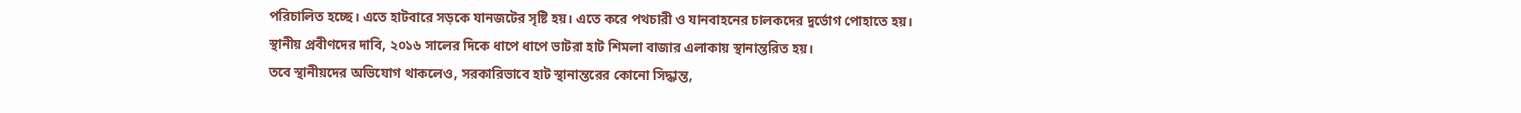পরিচালিত হচ্ছে। এতে হাটবারে সড়কে যানজটের সৃষ্টি হয়। এতে করে পথচারী ও যানবাহনের চালকদের দুর্ভোগ পোহাতে হয়। স্থানীয় প্রবীণদের দাবি, ২০১৬ সালের দিকে ধাপে ধাপে ভাটরা হাট শিমলা বাজার এলাকায় স্থানান্তরিত হয়।
তবে স্থানীয়দের অভিযোগ থাকলেও, সরকারিভাবে হাট স্থানান্তরের কোনো সিদ্ধান্ত,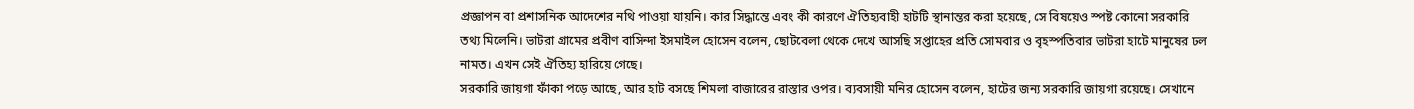প্রজ্ঞাপন বা প্রশাসনিক আদেশের নথি পাওয়া যায়নি। কার সিদ্ধান্তে এবং কী কারণে ঐতিহ্যবাহী হাটটি স্থানান্তর করা হয়েছে, সে বিষয়েও স্পষ্ট কোনো সরকারি তথ্য মিলেনি। ভাটরা গ্রামের প্রবীণ বাসিন্দা ইসমাইল হোসেন বলেন, ছোটবেলা থেকে দেখে আসছি সপ্তাহের প্রতি সোমবার ও বৃহস্পতিবার ভাটরা হাটে মানুষের ঢল নামত। এখন সেই ঐতিহ্য হারিয়ে গেছে।
সরকারি জায়গা ফাঁকা পড়ে আছে, আর হাট বসছে শিমলা বাজারের রাস্তার ওপর। ব্যবসায়ী মনির হোসেন বলেন, হাটের জন্য সরকারি জায়গা রয়েছে। সেখানে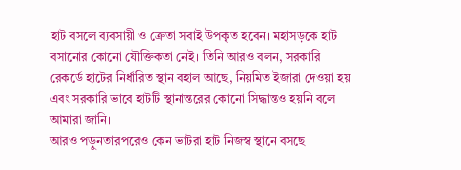হাট বসলে ব্যবসায়ী ও ক্রেতা সবাই উপকৃত হবেন। মহাসড়কে হাট বসানোর কোনো যৌক্তিকতা নেই। তিনি আরও বলন, সরকারি রেকর্ডে হাটের নির্ধারিত স্থান বহাল আছে, নিয়মিত ইজারা দেওয়া হয় এবং সরকারি ভাবে হাটটি স্থানান্তরের কোনো সিদ্ধান্তও হয়নি বলে আমারা জানি।
আরও পড়ুনতারপরেও কেন ভাটরা হাট নিজস্ব স্থানে বসছে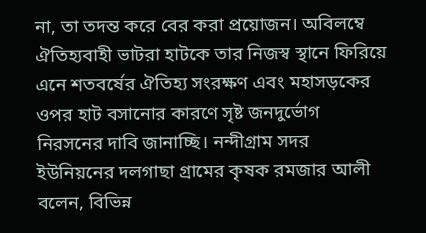না, তা তদন্ত করে বের করা প্রয়োজন। অবিলম্বে ঐতিহ্যবাহী ভাটরা হাটকে তার নিজস্ব স্থানে ফিরিয়ে এনে শতবর্ষের ঐতিহ্য সংরক্ষণ এবং মহাসড়কের ওপর হাট বসানোর কারণে সৃষ্ট জনদুর্ভোগ নিরসনের দাবি জানাচ্ছি। নন্দীগ্রাম সদর ইউনিয়নের দলগাছা গ্রামের কৃষক রমজার আলী বলেন, বিভিন্ন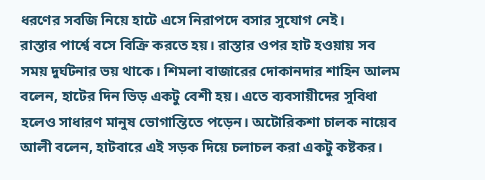ধরণের সবজি নিয়ে হাটে এসে নিরাপদে বসার সুযোগ নেই।
রাস্তার পার্শ্বে বসে বিক্রি করতে হয়। রাস্তার ওপর হাট হওয়ায় সব সময় দুর্ঘটনার ভয় থাকে। শিমলা বাজারের দোকানদার শাহিন আলম বলেন, হাটের দিন ভিড় একটু বেশী হয়। এতে ব্যবসায়ীদের সুবিধা হলেও সাধারণ মানুষ ভোগান্তিতে পড়েন। অটোরিকশা চালক নায়েব আলী বলেন, হাটবারে এই সড়ক দিয়ে চলাচল করা একটু কষ্টকর।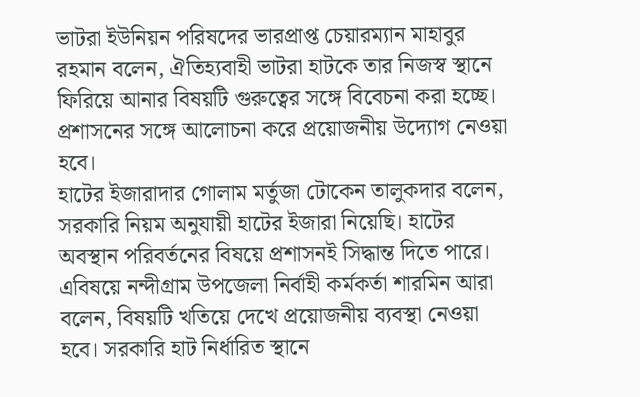ভাটরা ইউনিয়ন পরিষদের ভারপ্রাপ্ত চেয়ারম্যান মাহাবুর রহমান বলেন, ঐতিহ্যবাহী ভাটরা হাটকে তার নিজস্ব স্থানে ফিরিয়ে আনার বিষয়টি গুরুত্বের সঙ্গে বিবেচনা করা হচ্ছে। প্রশাসনের সঙ্গে আলোচনা করে প্রয়োজনীয় উদ্যোগ নেওয়া হবে।
হাটের ইজারাদার গোলাম মর্তুজা টোকেন তালুকদার বলেন, সরকারি নিয়ম অনুযায়ী হাটের ইজারা নিয়েছি। হাটের অবস্থান পরিবর্তনের বিষয়ে প্রশাসনই সিদ্ধান্ত দিতে পারে। এবিষয়ে নন্দীগ্রাম উপজেলা নির্বাহী কর্মকর্তা শারমিন আরা বলেন, বিষয়টি খতিয়ে দেখে প্রয়োজনীয় ব্যবস্থা নেওয়া হবে। সরকারি হাট নির্ধারিত স্থানে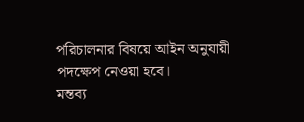পরিচালনার বিষয়ে আইন অনুযায়ী পদক্ষেপ নেওয়া হবে।
মন্তব্য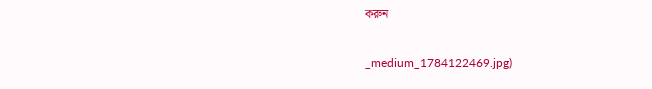করুন


_medium_1784122469.jpg)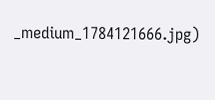_medium_1784121666.jpg)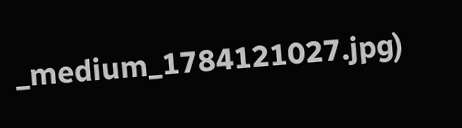_medium_1784121027.jpg)